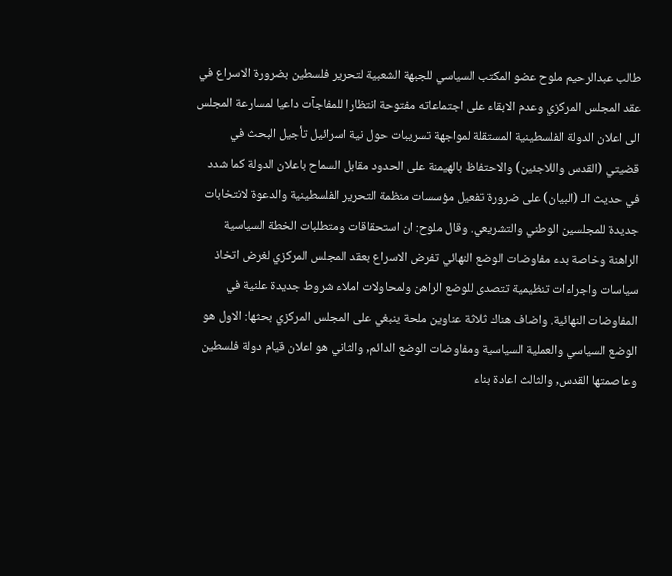طالب عبدالرحيم ملوح عضو المكتب السياسي للجبهة الشعبية لتحرير فلسطين بضرورة الاسراع في عقد المجلس المركزي وعدم الابقاء على اجتماعاته مفتوحة انتظارا للمفاجآت داعيا لمسارعة المجلس الى اعلان الدولة الفلسطينية المستقلة لمواجهة تسريبات حول نية اسرائيل تأجيل البحث في قضيتي (القدس واللاجئين) والاحتفاظ بالهيمنة على الحدود مقابل السماح باعلان الدولة كما شدد في حديث الـ (البيان) على ضرورة تفعيل مؤسسات منظمة التحرير الفلسطينية والدعوة لانتخابات جديدة للمجلسين الوطني والتشريعي. وقال ملوح: ان استحقاقات ومتطلبات الخطة السياسية الراهنة وخاصة بدء مفاوضات الوضع النهائي تفرض الاسراع بعقد المجلس المركزي لغرض اتخاذ سياسات واجراءات تنظيمية تتصدى للوضع الراهن ولمحاولات املاء شروط جديدة علنية في المفاوضات النهائية. واضاف هناك ثلاثة عناوين ملحة ينبغي على المجلس المركزي بحثها: الاول هو الوضع السياسي والعملية السياسية ومفاوضات الوضع الدائم, والثاني هو اعلان قيام دولة فلسطين وعاصمتها القدس, والثالث اعادة بناء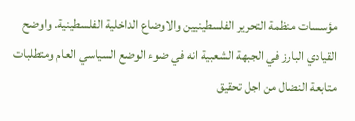مؤسسات منظمة التحرير الفلسطينيين والاوضاع الداخلية الفلسطينية. واوضح القيادي البارز في الجبهة الشعبية انه في ضوء الوضع السياسي العام ومتطلبات متابعة النضال من اجل تحقيق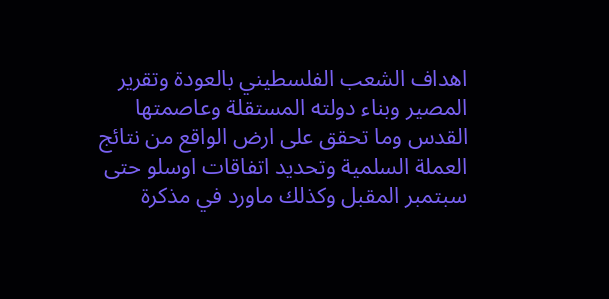اهداف الشعب الفلسطيني بالعودة وتقرير المصير وبناء دولته المستقلة وعاصمتها القدس وما تحقق على ارض الواقع من نتائج العملة السلمية وتحديد اتفاقات اوسلو حتى سبتمبر المقبل وكذلك ماورد في مذكرة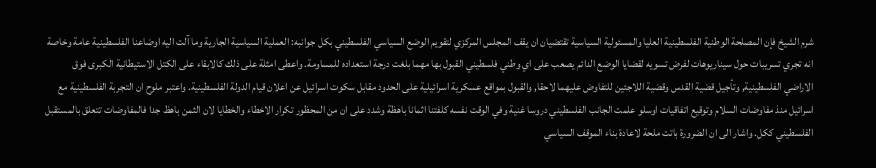شرم الشيخ فإن المصلحة الوطنية الفلسطينية العليا والمسئولية السياسية تقتضيان ان يقف المجلس المركزي لتقويم الوضع السياسي الفلسطيني بكل جوانبه: العملية السياسية الجارية وما آلت اليه اوضاعنا الفلسطينية عامة وخاصة انه تجري تسريبات حول سيناريوهات لفرض تسويه لقضايا الوضع الدائم يصعب على اي وطني فلسطيني القبول بها مهما بلغت درجة استعداده للمساومة. واعطى امثلة على ذلك كالابقاء على الكتل الاستيطانية الكبرى فوق الاراضي الفلسطينية, وتأجيل قضية القدس وقضية اللاجئين للتفاوض عليهما لاحقا, والقبول بمواقع عسكرية اسرائيلية على الحدود مقابل سكوت اسرائيل عن اعلان قيام الدولة الفلسطينية. واعتبر ملوح ان التجربة الفلسطينية مع اسرائيل منذ مفاوضات السلام وتوقيع اتفاقيات اوسلو علمت الجانب الفلسطيني دروسا غنية وفي الوقت نفسه كلفتنا اثمانا باهظة وشدد على ان من المحظور تكرار الاخطاء والخطايا لان الثمن باهظ جدا فالمفاوضات تتعلق بالمستقبل الفلسطيني ككل. واشار الى ان الضرورة باتت ملحة لاعادة بناء الموقف السياسي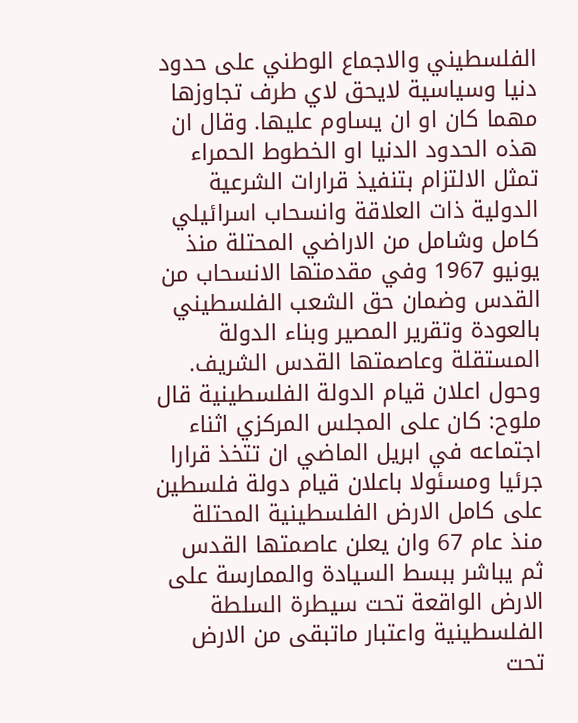الفلسطيني والاجماع الوطني على حدود دنيا وسياسية لايحق لاي طرف تجاوزها مهما كان او ان يساوم عليها. وقال ان هذه الحدود الدنيا او الخطوط الحمراء تمثل الالتزام بتنفيذ قرارات الشرعية الدولية ذات العلاقة وانسحاب اسرائيلي كامل وشامل من الاراضي المحتلة منذ يونيو 1967 وفي مقدمتها الانسحاب من القدس وضمان حق الشعب الفلسطيني بالعودة وتقرير المصير وبناء الدولة المستقلة وعاصمتها القدس الشريف. وحول اعلان قيام الدولة الفلسطينية قال ملوح: كان على المجلس المركزي اثناء اجتماعه في ابريل الماضي ان تتخذ قرارا جرئيا ومسئولا باعلان قيام دولة فلسطين على كامل الارض الفلسطينية المحتلة منذ عام 67 وان يعلن عاصمتها القدس ثم يباشر ببسط السيادة والممارسة على الارض الواقعة تحت سيطرة السلطة الفلسطينية واعتبار ماتبقى من الارض تحت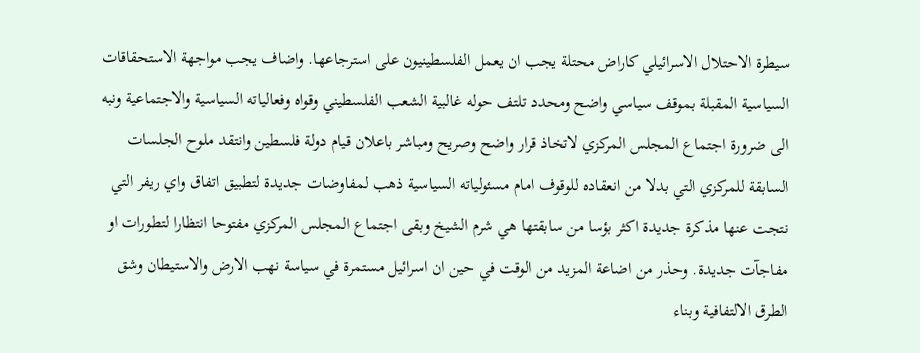سيطرة الاحتلال الاسرائيلي كاراض محتلة يجب ان يعمل الفلسطينيون على استرجاعها. واضاف يجب مواجهة الاستحقاقات السياسية المقبلة بموقف سياسي واضح ومحدد تلتف حوله غالبية الشعب الفلسطيني وقواه وفعالياته السياسية والاجتماعية ونبه الى ضرورة اجتماع المجلس المركزي لاتخاذ قرار واضح وصريح ومباشر باعلان قيام دولة فلسطين وانتقد ملوح الجلسات السابقة للمركزي التي بدلا من انعقاده للوقوف امام مسئولياته السياسية ذهب لمفاوضات جديدة لتطبيق اتفاق واي ريفر التي نتجت عنها مذكرة جديدة اكثر بؤسا من سابقتها هي شرم الشيخ وبقى اجتماع المجلس المركزي مفتوحا انتظارا لتطورات او مفاجآت جديدة. وحذر من اضاعة المزيد من الوقت في حين ان اسرائيل مستمرة في سياسة نهب الارض والاستيطان وشق الطرق الالتفافية وبناء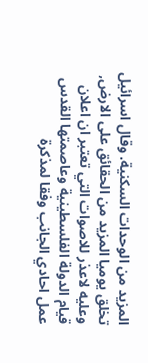المزيد من الوحدات السكنية. وقال اسرائيل تخلق يوميا المزيد من الحقائق على الارض, وعليه لاعذر للاصوات التي تعتبر ان اعلان قيام الدولة الفلسطينية وعاصمتها القدس عمل احادي الجانب وفقا لمذكرة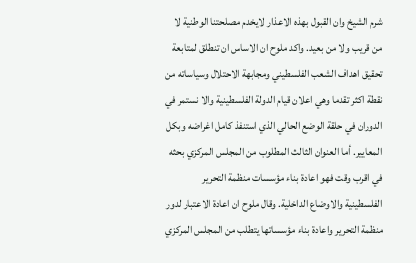شرم الشيخ وان القبول بهذه الاعذار لايخدم مصلحتنا الوطنية لا من قريب ولا من بعيد. واكد ملوح ان الاساس ان تنطلق لمتابعة تحقيق اهداف الشعب الفلسطيني ومجابهة الاحتلال وسياساته من نقطة اكثر تقدما وهي اعلان قيام الدولة الفلسطينية والا نستمر في الدوران في حلقة الوضع الحالي الذي استنفذ كامل اغراضه وبكل المعايير. أما العنوان الثالث المطلوب من المجلس المركزي بحثه في اقرب وقت فهو اعادة بناء مؤسسات منظمة التحرير الفلسطينية والاوضاع الداخلية. وقال ملوح ان اعادة الاعتبار لدور منظمة التحرير واعادة بناء مؤسساتها يتطلب من المجلس المركزي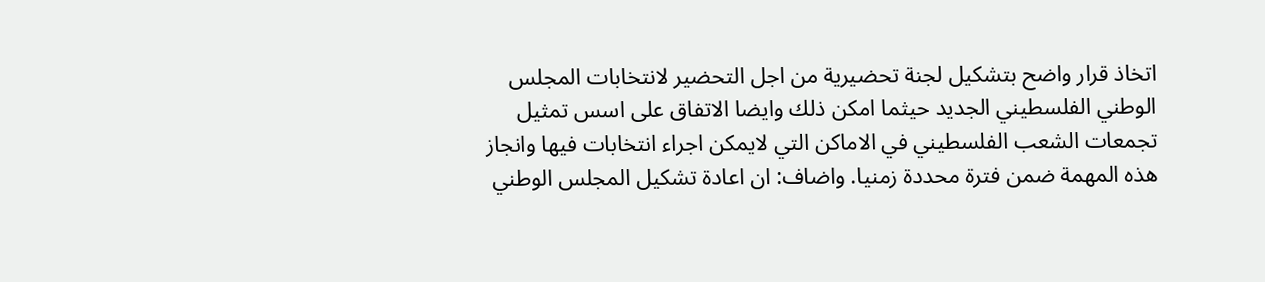اتخاذ قرار واضح بتشكيل لجنة تحضيرية من اجل التحضير لانتخابات المجلس الوطني الفلسطيني الجديد حيثما امكن ذلك وايضا الاتفاق على اسس تمثيل تجمعات الشعب الفلسطيني في الاماكن التي لايمكن اجراء انتخابات فيها وانجاز هذه المهمة ضمن فترة محددة زمنيا. واضاف: ان اعادة تشكيل المجلس الوطني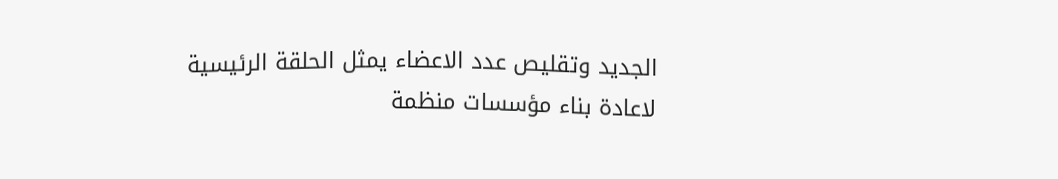الجديد وتقليص عدد الاعضاء يمثل الحلقة الرئيسية لاعادة بناء مؤسسات منظمة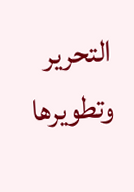التحرير وتطويرها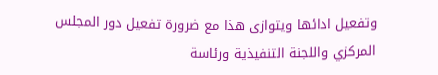وتفعيل ادائها ويتوازى هذا مع ضرورة تفعيل دور المجلس المركزي واللجنة التنفيذية ورئاسة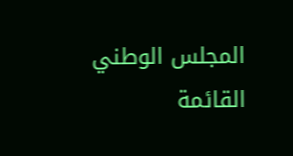المجلس الوطني القائمة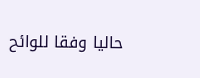حاليا وفقا للوائح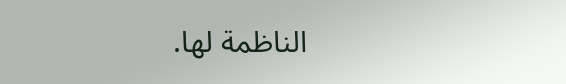الناظمة لها.